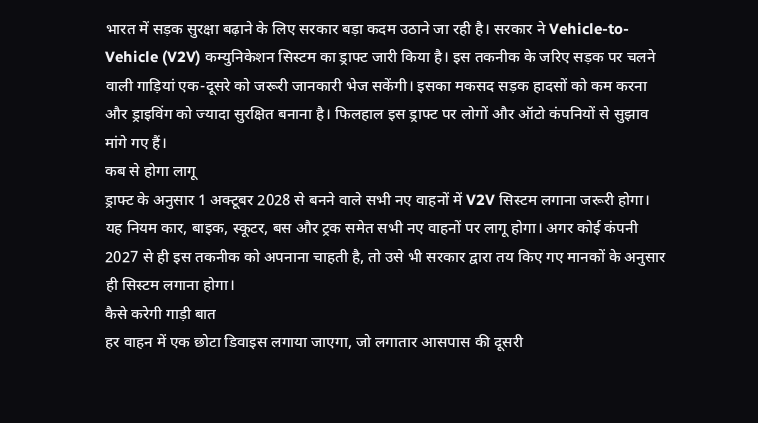भारत में सड़क सुरक्षा बढ़ाने के लिए सरकार बड़ा कदम उठाने जा रही है। सरकार ने Vehicle-to-Vehicle (V2V) कम्युनिकेशन सिस्टम का ड्राफ्ट जारी किया है। इस तकनीक के जरिए सड़क पर चलने वाली गाड़ियां एक-दूसरे को जरूरी जानकारी भेज सकेंगी। इसका मकसद सड़क हादसों को कम करना और ड्राइविंग को ज्यादा सुरक्षित बनाना है। फिलहाल इस ड्राफ्ट पर लोगों और ऑटो कंपनियों से सुझाव मांगे गए हैं।
कब से होगा लागू
ड्राफ्ट के अनुसार 1 अक्टूबर 2028 से बनने वाले सभी नए वाहनों में V2V सिस्टम लगाना जरूरी होगा। यह नियम कार, बाइक, स्कूटर, बस और ट्रक समेत सभी नए वाहनों पर लागू होगा। अगर कोई कंपनी 2027 से ही इस तकनीक को अपनाना चाहती है, तो उसे भी सरकार द्वारा तय किए गए मानकों के अनुसार ही सिस्टम लगाना होगा।
कैसे करेगी गाड़ी बात
हर वाहन में एक छोटा डिवाइस लगाया जाएगा, जो लगातार आसपास की दूसरी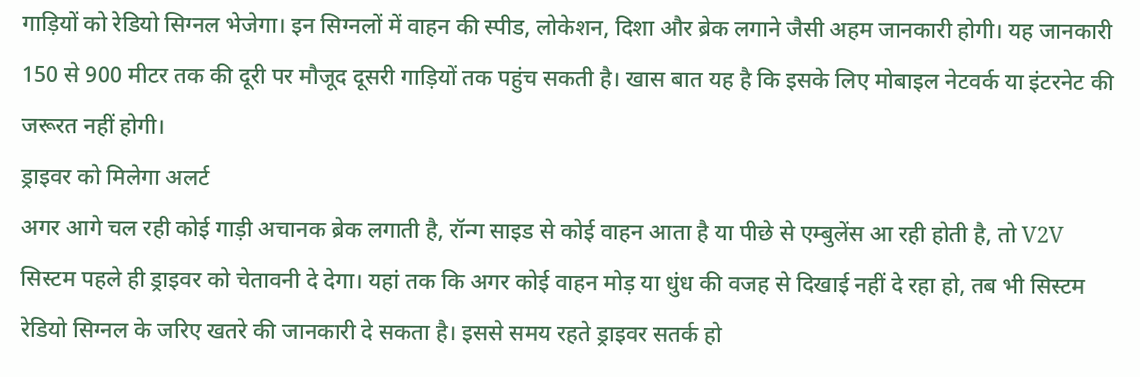गाड़ियों को रेडियो सिग्नल भेजेगा। इन सिग्नलों में वाहन की स्पीड, लोकेशन, दिशा और ब्रेक लगाने जैसी अहम जानकारी होगी। यह जानकारी 150 से 900 मीटर तक की दूरी पर मौजूद दूसरी गाड़ियों तक पहुंच सकती है। खास बात यह है कि इसके लिए मोबाइल नेटवर्क या इंटरनेट की जरूरत नहीं होगी।
ड्राइवर को मिलेगा अलर्ट
अगर आगे चल रही कोई गाड़ी अचानक ब्रेक लगाती है, रॉन्ग साइड से कोई वाहन आता है या पीछे से एम्बुलेंस आ रही होती है, तो V2V सिस्टम पहले ही ड्राइवर को चेतावनी दे देगा। यहां तक कि अगर कोई वाहन मोड़ या धुंध की वजह से दिखाई नहीं दे रहा हो, तब भी सिस्टम रेडियो सिग्नल के जरिए खतरे की जानकारी दे सकता है। इससे समय रहते ड्राइवर सतर्क हो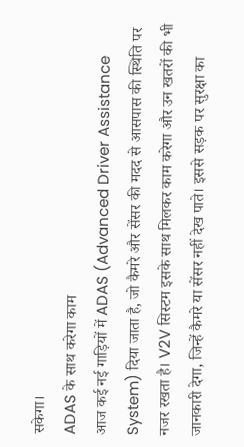सकेगा।
ADAS के साथ करेगा काम
आज कई नई गाड़ियों में ADAS (Advanced Driver Assistance System) दिया जाता है, जो कैमरे और सेंसर की मदद से आसपास की स्थिति पर नजर रखता है। V2V सिस्टम इसके साथ मिलकर काम करेगा और उन खतरों की भी जानकारी देगा, जिन्हें कैमरे या सेंसर नहीं देख पाते। इससे सड़क पर सुरक्षा का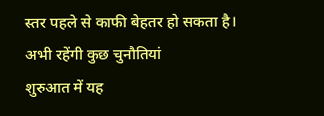स्तर पहले से काफी बेहतर हो सकता है।
अभी रहेंगी कुछ चुनौतियां
शुरुआत में यह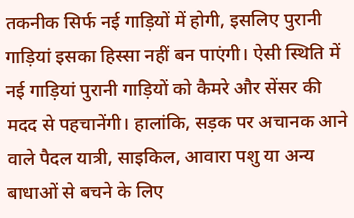तकनीक सिर्फ नई गाड़ियों में होगी, इसलिए पुरानी गाड़ियां इसका हिस्सा नहीं बन पाएंगी। ऐसी स्थिति में नई गाड़ियां पुरानी गाड़ियों को कैमरे और सेंसर की मदद से पहचानेंगी। हालांकि, सड़क पर अचानक आने वाले पैदल यात्री, साइकिल, आवारा पशु या अन्य बाधाओं से बचने के लिए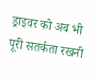ड्राइवर को अब भी पूरी सतर्कता रखनी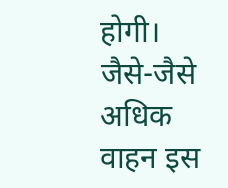होगी। जैसे-जैसे अधिक वाहन इस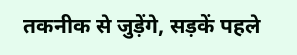तकनीक से जुड़ेंगे, सड़कें पहले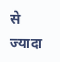से ज्यादा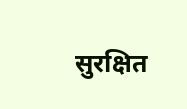सुरक्षित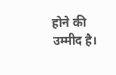होने की उम्मीद है।